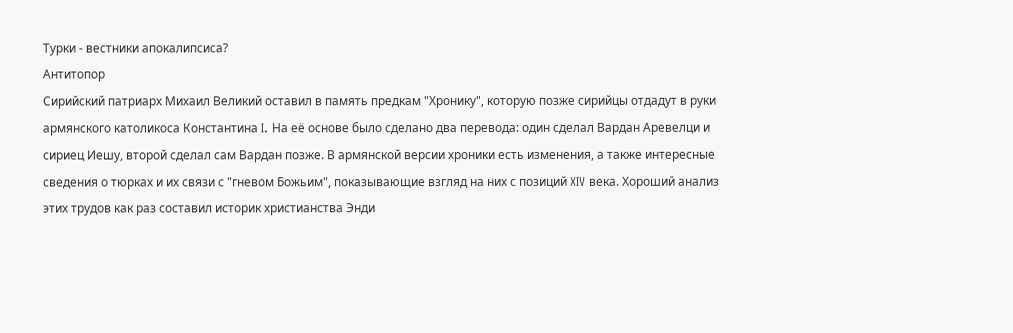Турки - вестники апокалипсиса?
Антитопор
Сирийский патриарх Михаил Великий оставил в память предкам "Хронику", которую позже сирийцы отдадут в руки армянского католикоса Константина I. На её основе было сделано два перевода: один сделал Вардан Аревелци и сириец Иешу, второй сделал сам Вардан позже. В армянской версии хроники есть изменения, а также интересные сведения о тюрках и их связи с "гневом Божьим", показывающие взгляд на них с позиций XIV века. Хороший анализ этих трудов как раз составил историк христианства Энди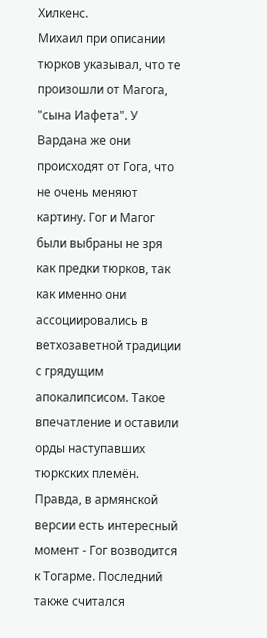Хилкенс.
Михаил при описании тюрков указывал, что те произошли от Магога, "сына Иафета". У Вардана же они происходят от Гога, что не очень меняют картину. Гог и Магог были выбраны не зря как предки тюрков, так как именно они ассоциировались в ветхозаветной традиции с грядущим апокалипсисом. Такое впечатление и оставили орды наступавших тюркских племён.
Правда, в армянской версии есть интересный момент - Гог возводится к Тогарме. Последний также считался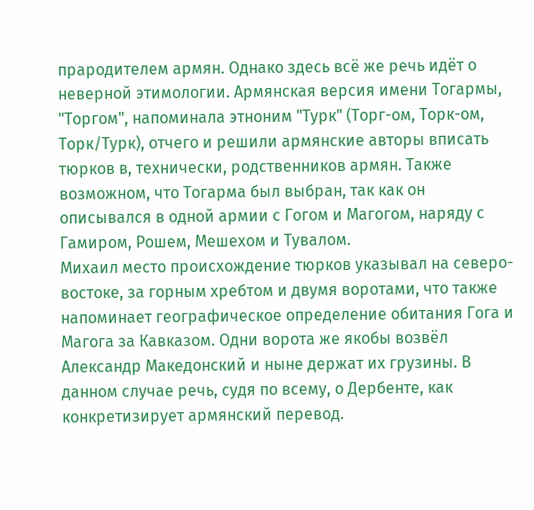прародителем армян. Однако здесь всё же речь идёт о неверной этимологии. Армянская версия имени Тогармы, "Торгом", напоминала этноним "Турк" (Торг-ом, Торк-ом, Торк/Турк), отчего и решили армянские авторы вписать тюрков в, технически, родственников армян. Также возможном, что Тогарма был выбран, так как он описывался в одной армии с Гогом и Магогом, наряду с Гамиром, Рошем, Мешехом и Тувалом.
Михаил место происхождение тюрков указывал на северо-востоке, за горным хребтом и двумя воротами, что также напоминает географическое определение обитания Гога и Магога за Кавказом. Одни ворота же якобы возвёл Александр Македонский и ныне держат их грузины. В данном случае речь, судя по всему, о Дербенте, как конкретизирует армянский перевод.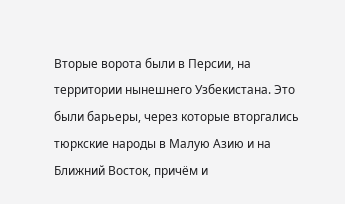Вторые ворота были в Персии, на территории нынешнего Узбекистана. Это были барьеры, через которые вторгались тюркские народы в Малую Азию и на Ближний Восток, причём и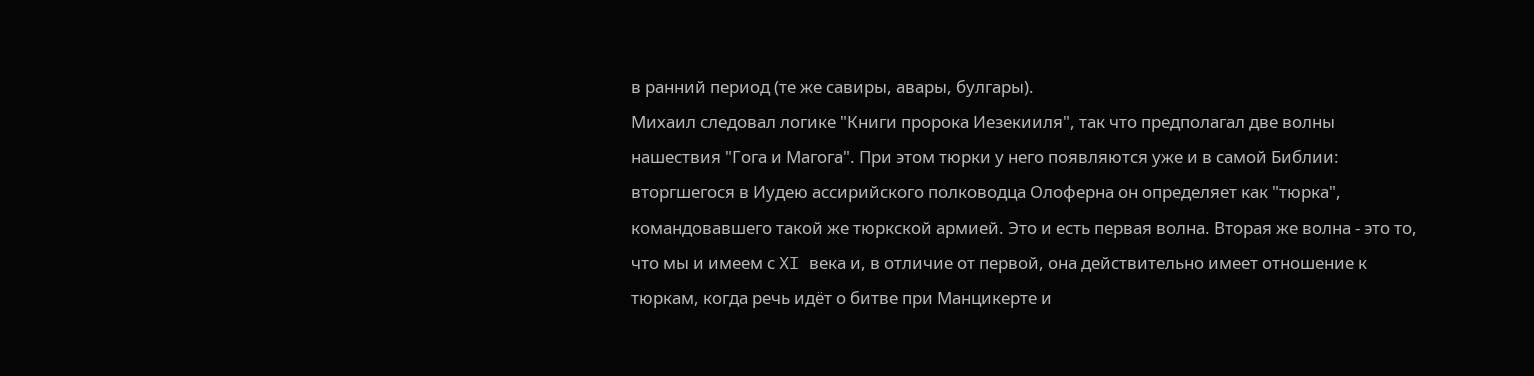в ранний период (те же савиры, авары, булгары).
Михаил следовал логике "Книги пророка Иезекииля", так что предполагал две волны нашествия "Гога и Магога". При этом тюрки у него появляются уже и в самой Библии: вторгшегося в Иудею ассирийского полководца Олоферна он определяет как "тюрка", командовавшего такой же тюркской армией. Это и есть первая волна. Вторая же волна - это то, что мы и имеем с XI века и, в отличие от первой, она действительно имеет отношение к тюркам, когда речь идёт о битве при Манцикерте и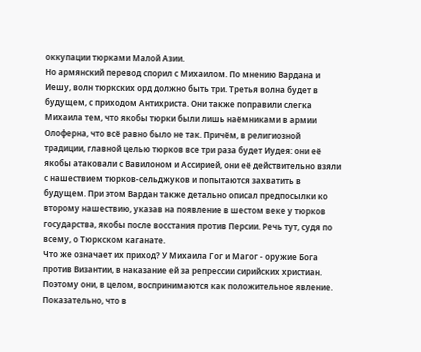оккупации тюрками Малой Азии.
Но армянский перевод спорил с Михаилом. По мнению Вардана и Иешу, волн тюркских орд должно быть три. Третья волна будет в будущем, с приходом Антихриста. Они также поправили слегка Михаила тем, что якобы тюрки были лишь наёмниками в армии Олоферна, что всё равно было не так. Причём, в религиозной традиции, главной целью тюрков все три раза будет Иудея: они её якобы атаковали с Вавилоном и Ассирией, они её действительно взяли с нашествием тюрков-сельджуков и попытаются захватить в будущем. При этом Вардан также детально описал предпосылки ко второму нашествию, указав на появление в шестом веке у тюрков государства, якобы после восстания против Персии. Речь тут, судя по всему, о Тюркском каганате.
Что же означает их приход? У Михаила Гог и Магог - оружие Бога против Византии, в наказание ей за репрессии сирийских христиан. Поэтому они, в целом, воспринимаются как положительное явление. Показательно, что в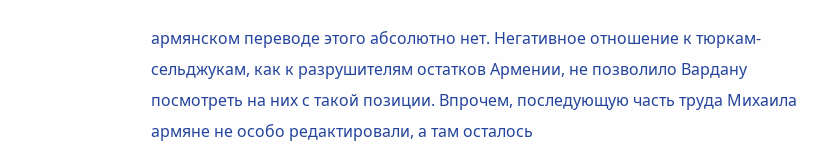армянском переводе этого абсолютно нет. Негативное отношение к тюркам-сельджукам, как к разрушителям остатков Армении, не позволило Вардану посмотреть на них с такой позиции. Впрочем, последующую часть труда Михаила армяне не особо редактировали, а там осталось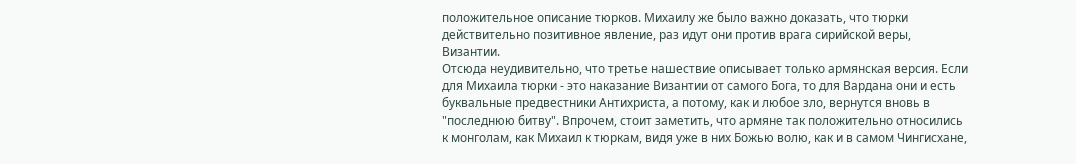положительное описание тюрков. Михаилу же было важно доказать, что тюрки действительно позитивное явление, раз идут они против врага сирийской веры, Византии.
Отсюда неудивительно, что третье нашествие описывает только армянская версия. Если для Михаила тюрки - это наказание Византии от самого Бога, то для Вардана они и есть буквальные предвестники Антихриста, а потому, как и любое зло, вернутся вновь в "последнюю битву". Впрочем, стоит заметить, что армяне так положительно относились к монголам, как Михаил к тюркам, видя уже в них Божью волю, как и в самом Чингисхане,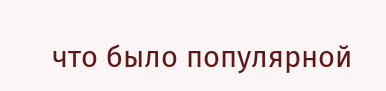что было популярной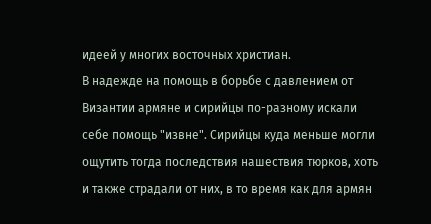идеей у многих восточных христиан.
В надежде на помощь в борьбе с давлением от Византии армяне и сирийцы по-разному искали себе помощь "извне". Сирийцы куда меньше могли ощутить тогда последствия нашествия тюрков, хоть и также страдали от них, в то время как для армян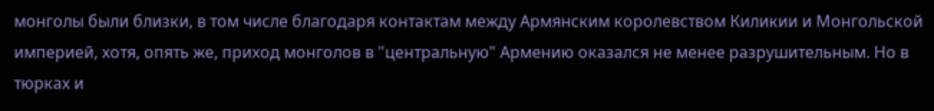монголы были близки, в том числе благодаря контактам между Армянским королевством Киликии и Монгольской империей, хотя, опять же, приход монголов в "центральную" Армению оказался не менее разрушительным. Но в тюрках и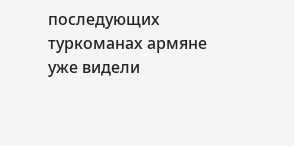последующих туркоманах армяне уже видели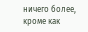ничего более, кроме как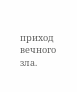приход вечного зла.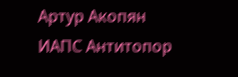Артур Акопян
ИАПС Антитопор